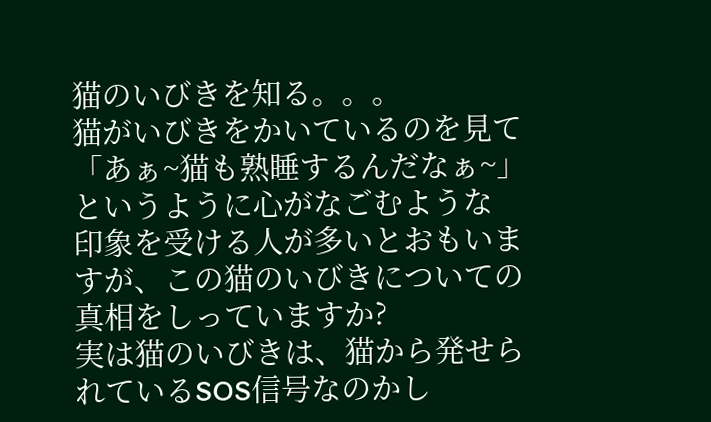猫のいびきを知る。。。
猫がいびきをかいているのを見て「あぁ~猫も熟睡するんだなぁ~」というように心がなごむような
印象を受ける人が多いとおもいますが、この猫のいびきについての真相をしっていますか?
実は猫のいびきは、猫から発せられているSOS信号なのかし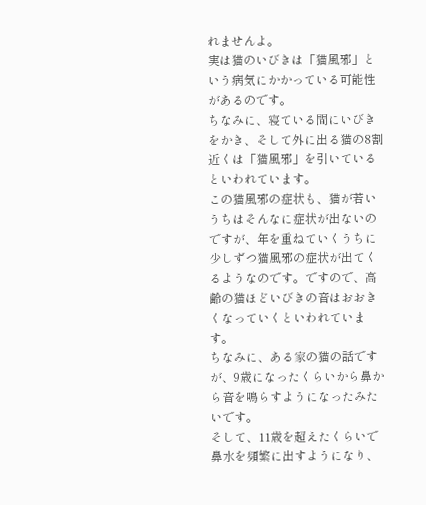れませんよ。
実は猫のいびきは「猫風邪」という病気にかかっている可能性があるのです。
ちなみに、寝ている間にいびきをかき、そして外に出る猫の8割近くは「猫風邪」を引いているといわれています。
この猫風邪の症状も、猫が若いうちはそんなに症状が出ないのですが、年を重ねていくうちに少しずつ猫風邪の症状が出てくるようなのです。ですので、高齢の猫ほどいびきの音はおおきくなっていくといわれています。
ちなみに、ある家の猫の話ですが、9歳になったくらいから鼻から音を鳴らすようになったみたいです。
そして、11歳を超えたくらいで鼻水を頻繁に出すようになり、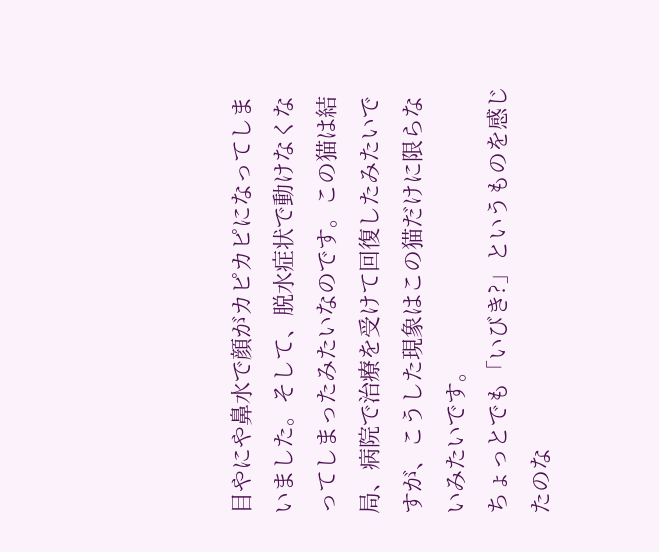目やにや鼻水で顔がカピカピになってしまいました。そして、脱水症状で動けなくなってしまったみたいなのです。この猫は結局、病院で治療を受けて回復したみたいですが、こうした現象はこの猫だけに限らないみたいです。
ちょっとでも「いびき?」というものを感じたのな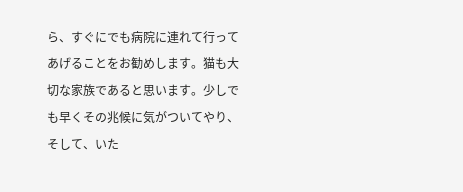ら、すぐにでも病院に連れて行ってあげることをお勧めします。猫も大切な家族であると思います。少しでも早くその兆候に気がついてやり、そして、いた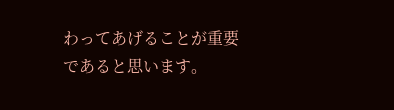わってあげることが重要であると思います。